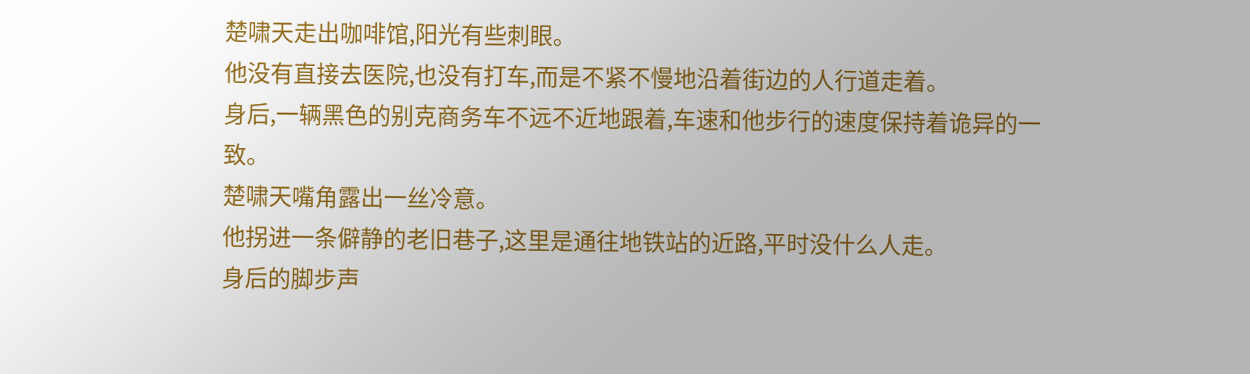楚啸天走出咖啡馆,阳光有些刺眼。
他没有直接去医院,也没有打车,而是不紧不慢地沿着街边的人行道走着。
身后,一辆黑色的别克商务车不远不近地跟着,车速和他步行的速度保持着诡异的一致。
楚啸天嘴角露出一丝冷意。
他拐进一条僻静的老旧巷子,这里是通往地铁站的近路,平时没什么人走。
身后的脚步声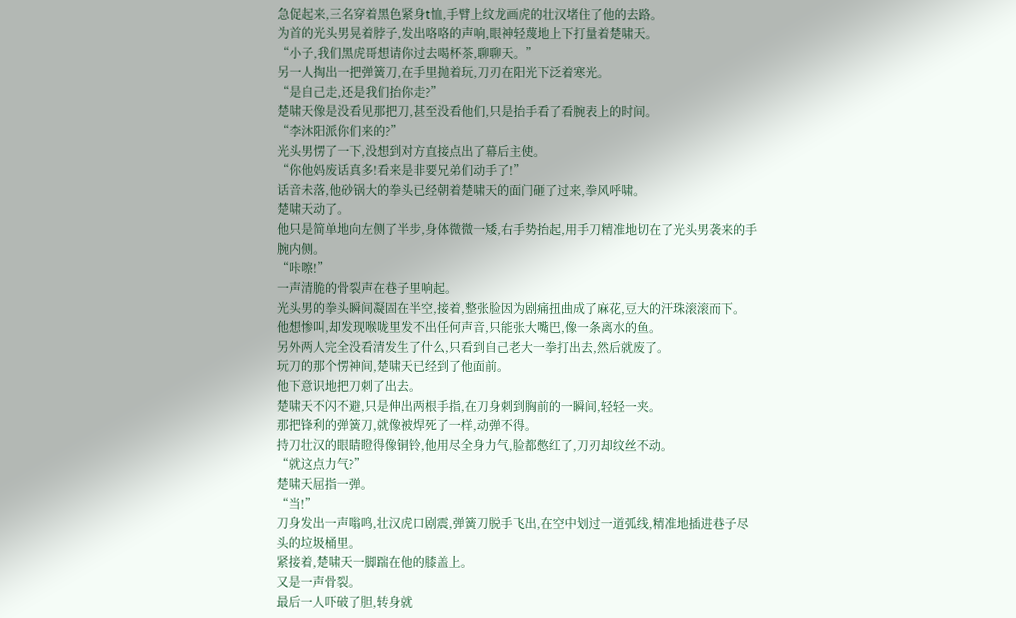急促起来,三名穿着黑色紧身t恤,手臂上纹龙画虎的壮汉堵住了他的去路。
为首的光头男晃着脖子,发出咯咯的声响,眼神轻蔑地上下打量着楚啸天。
“小子,我们黑虎哥想请你过去喝杯茶,聊聊天。”
另一人掏出一把弹簧刀,在手里抛着玩,刀刃在阳光下泛着寒光。
“是自己走,还是我们抬你走?”
楚啸天像是没看见那把刀,甚至没看他们,只是抬手看了看腕表上的时间。
“李沐阳派你们来的?”
光头男愣了一下,没想到对方直接点出了幕后主使。
“你他妈废话真多!看来是非要兄弟们动手了!”
话音未落,他砂锅大的拳头已经朝着楚啸天的面门砸了过来,拳风呼啸。
楚啸天动了。
他只是简单地向左侧了半步,身体微微一矮,右手势抬起,用手刀精准地切在了光头男袭来的手腕内侧。
“咔嚓!”
一声清脆的骨裂声在巷子里响起。
光头男的拳头瞬间凝固在半空,接着,整张脸因为剧痛扭曲成了麻花,豆大的汗珠滚滚而下。
他想惨叫,却发现喉咙里发不出任何声音,只能张大嘴巴,像一条离水的鱼。
另外两人完全没看清发生了什么,只看到自己老大一拳打出去,然后就废了。
玩刀的那个愣神间,楚啸天已经到了他面前。
他下意识地把刀刺了出去。
楚啸天不闪不避,只是伸出两根手指,在刀身刺到胸前的一瞬间,轻轻一夹。
那把锋利的弹簧刀,就像被焊死了一样,动弹不得。
持刀壮汉的眼睛瞪得像铜铃,他用尽全身力气,脸都憋红了,刀刃却纹丝不动。
“就这点力气?”
楚啸天屈指一弹。
“当!”
刀身发出一声嗡鸣,壮汉虎口剧震,弹簧刀脱手飞出,在空中划过一道弧线,精准地插进巷子尽头的垃圾桶里。
紧接着,楚啸天一脚踹在他的膝盖上。
又是一声骨裂。
最后一人吓破了胆,转身就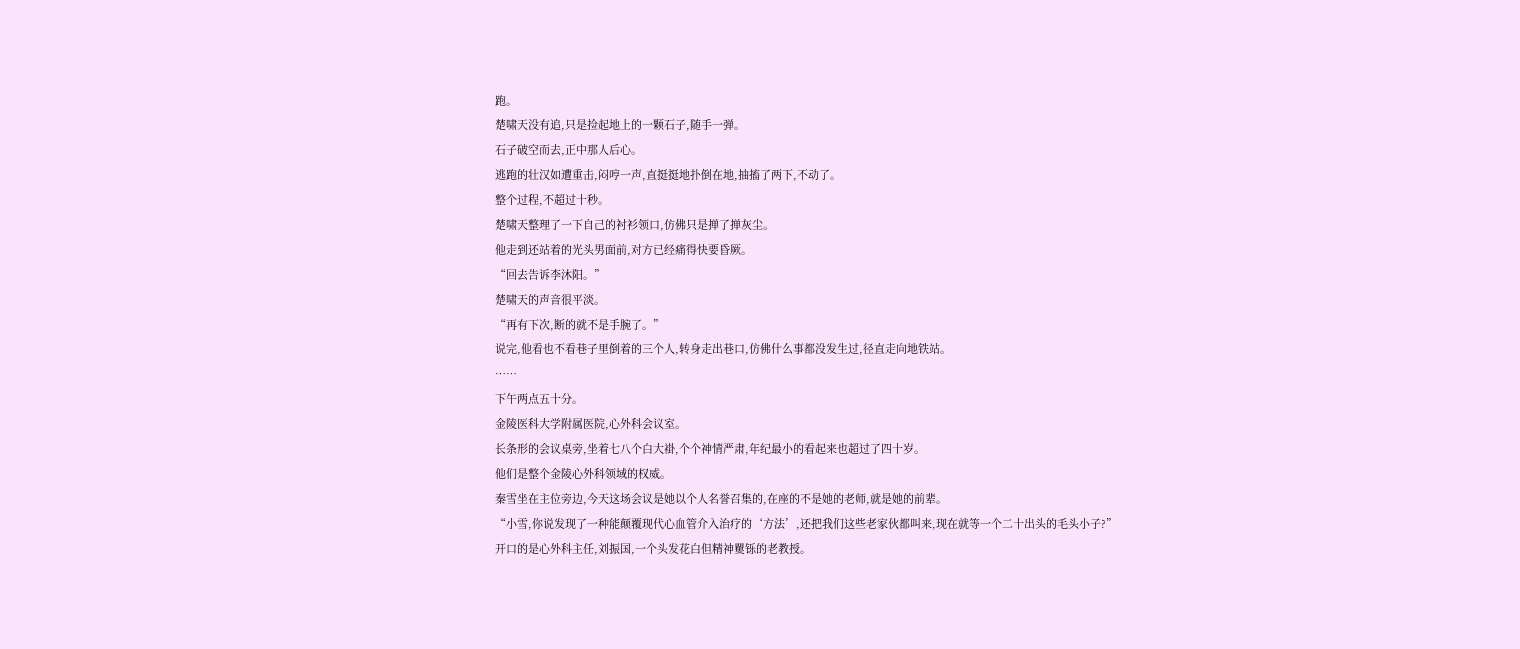跑。
楚啸天没有追,只是捡起地上的一颗石子,随手一弹。
石子破空而去,正中那人后心。
逃跑的壮汉如遭重击,闷哼一声,直挺挺地扑倒在地,抽搐了两下,不动了。
整个过程,不超过十秒。
楚啸天整理了一下自己的衬衫领口,仿佛只是掸了掸灰尘。
他走到还站着的光头男面前,对方已经痛得快要昏厥。
“回去告诉李沐阳。”
楚啸天的声音很平淡。
“再有下次,断的就不是手腕了。”
说完,他看也不看巷子里倒着的三个人,转身走出巷口,仿佛什么事都没发生过,径直走向地铁站。
……
下午两点五十分。
金陵医科大学附属医院,心外科会议室。
长条形的会议桌旁,坐着七八个白大褂,个个神情严肃,年纪最小的看起来也超过了四十岁。
他们是整个金陵心外科领域的权威。
秦雪坐在主位旁边,今天这场会议是她以个人名誉召集的,在座的不是她的老师,就是她的前辈。
“小雪,你说发现了一种能颠覆现代心血管介入治疗的‘方法’,还把我们这些老家伙都叫来,现在就等一个二十出头的毛头小子?”
开口的是心外科主任,刘振国,一个头发花白但精神矍铄的老教授。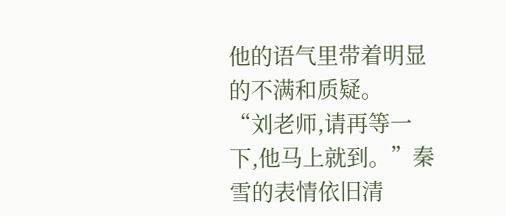他的语气里带着明显的不满和质疑。
“刘老师,请再等一下,他马上就到。”秦雪的表情依旧清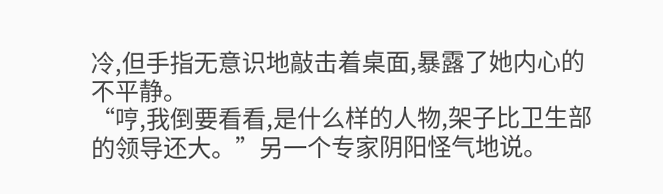冷,但手指无意识地敲击着桌面,暴露了她内心的不平静。
“哼,我倒要看看,是什么样的人物,架子比卫生部的领导还大。”另一个专家阴阳怪气地说。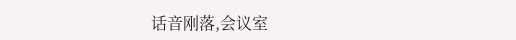话音刚落,会议室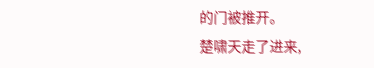的门被推开。
楚啸天走了进来,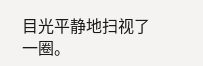目光平静地扫视了一圈。